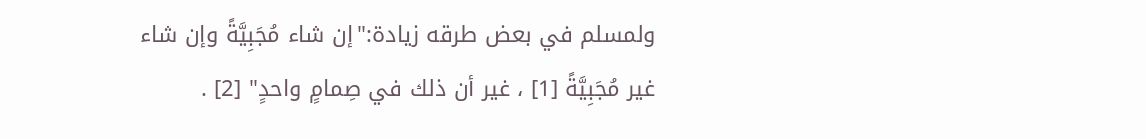ولمسلم في بعض طرقه زيادة:"إن شاء مُجَبِيَّةً وإن شاء غير مُجَبِيَّةً [1] ، غير أن ذلك في صِمامٍ واحدٍ" [2] .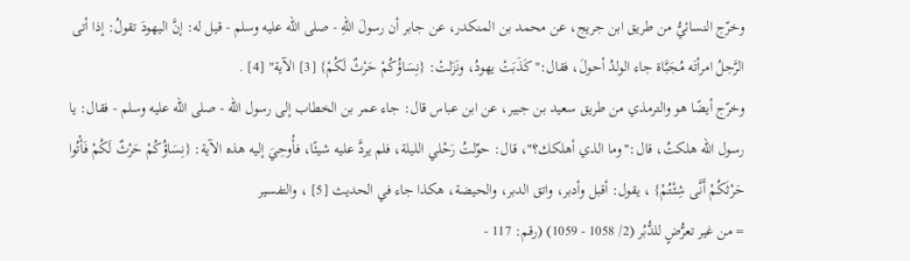وخرّج النسائيُّ من طريق ابن جريج، عن محمد بن المنكدر، عن جابر أن رسولَ اللهِ - صلى الله عليه وسلم - قيل له: إنَّ اليهودَ تقولُ: إذا أتى الرَّجلُ امرأتَه مُجَبَّاة جاء الولدُ أحولَ، فقال:"كَذَبَتْ يهودُ، ونَزَلتْ: {نِسَاؤُكُمْ حَرْثٌ لَكُمْ} [3] الآية" [4] .
وخرّج أيضًا هو والترمذي من طريق سعيد بن جبير، عن ابن عباس قال: جاء عمر بن الخطاب إلى رسول الله - صلى الله عليه وسلم - فقال: يا رسول الله هلكتُ، قال:"وما الذي أهلكك؟"، قال: حوّلتُ رَحْلي الليلة، فلم يردَّ عليه شيئًا، فأُوحِيَ إليه هذه الآية: {نِسَاؤُكُمْ حَرْثٌ لَكُمْ فَأْتُوا حَرْثَكُمْ أَنَّى شِئْتُمْ} ، يقول: أقبل وأدبر، واتق الدبر، والحيضة، هكذا جاء في الحديث [5] ، والتفسير
= من غير تعرُّضٍ للدُّبُر (2/ 1058 - 1059) (رقم: 117 -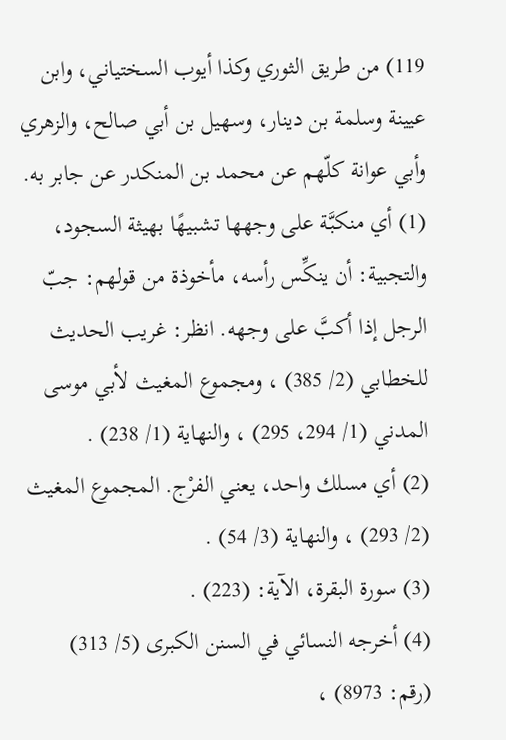119) من طريق الثوري وكذا أيوب السختياني، وابن عيينة وسلمة بن دينار، وسهيل بن أبي صالح، والزهري وأبي عوانة كلّهم عن محمد بن المنكدر عن جابر به.
(1) أي منكبَّة على وجهها تشبيهًا بهيثة السجود، والتجبية: أن ينكِّس رأسه، مأخوذة من قولهم: جبّ الرجل إذا أكبَّ على وجهه. انظر: غريب الحديث للخطابي (2/ 385) ، ومجموع المغيث لأبي موسى المدني (1/ 294، 295) ، والنهاية (1/ 238) .
(2) أي مسلك واحد، يعني الفرْج. المجموع المغيث (2/ 293) ، والنهاية (3/ 54) .
(3) سورة البقرة، الآية: (223) .
(4) أخرجه النسائي في السنن الكبرى (5/ 313) (رقم: 8973) ،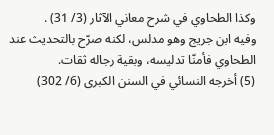وكذا الطحاوي في شرح معاني الآثار (3/ 31) .
وفيه ابن جريج وهو مدلس، لكنه صرّح بالتحديث عند الطحاوي فأمنّا تدليسه، وبقية رجاله ثقات.
(5) أخرجه النسائي في السنن الكبرى (6/ 302)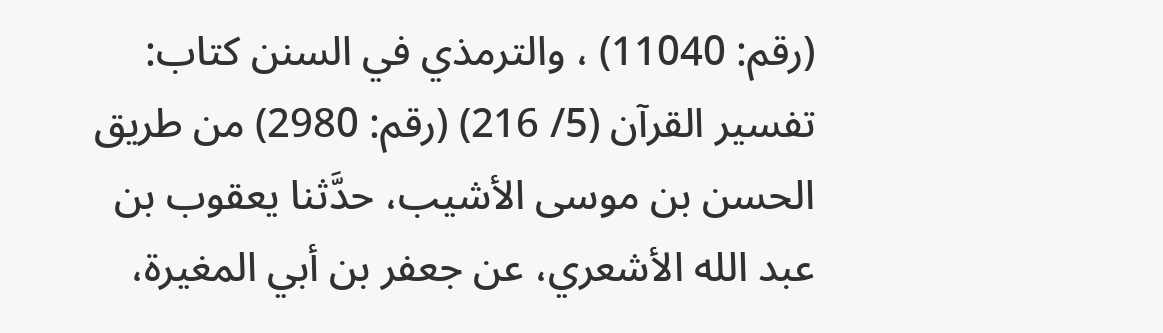(رقم: 11040) ، والترمذي في السنن كتاب: تفسير القرآن (5/ 216) (رقم: 2980) من طريق الحسن بن موسى الأشيب، حدَّثنا يعقوب بن عبد الله الأشعري، عن جعفر بن أبي المغيرة،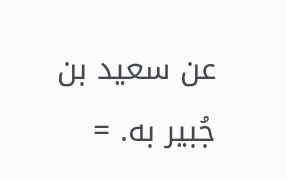عن سعيد بن جُبير به. =